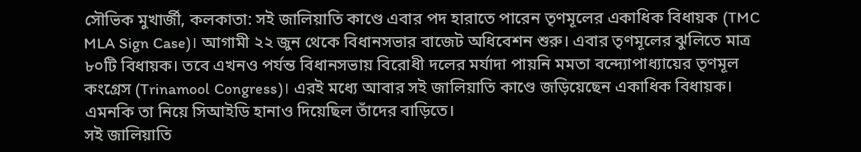সৌভিক মুখার্জী, কলকাতা: সই জালিয়াতি কাণ্ডে এবার পদ হারাতে পারেন তৃণমূলের একাধিক বিধায়ক (TMC MLA Sign Case)। আগামী ২২ জুন থেকে বিধানসভার বাজেট অধিবেশন শুরু। এবার তৃণমূলের ঝুলিতে মাত্র ৮০টি বিধায়ক। তবে এখনও পর্যন্ত বিধানসভায় বিরোধী দলের মর্যাদা পায়নি মমতা বন্দ্যোপাধ্যায়ের তৃণমূল কংগ্রেস (Trinamool Congress)। এরই মধ্যে আবার সই জালিয়াতি কাণ্ডে জড়িয়েছেন একাধিক বিধায়ক। এমনকি তা নিয়ে সিআইডি হানাও দিয়েছিল তাঁদের বাড়িতে।
সই জালিয়াতি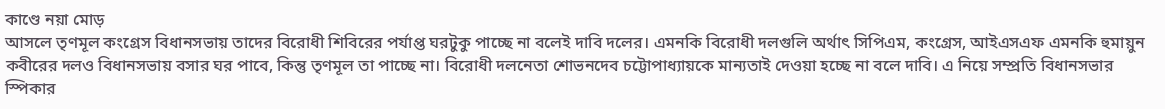কাণ্ডে নয়া মোড়
আসলে তৃণমূল কংগ্রেস বিধানসভায় তাদের বিরোধী শিবিরের পর্যাপ্ত ঘরটুকু পাচ্ছে না বলেই দাবি দলের। এমনকি বিরোধী দলগুলি অর্থাৎ সিপিএম, কংগ্রেস, আইএসএফ এমনকি হুমায়ুন কবীরের দলও বিধানসভায় বসার ঘর পাবে, কিন্তু তৃণমূল তা পাচ্ছে না। বিরোধী দলনেতা শোভনদেব চট্টোপাধ্যায়কে মান্যতাই দেওয়া হচ্ছে না বলে দাবি। এ নিয়ে সম্প্রতি বিধানসভার স্পিকার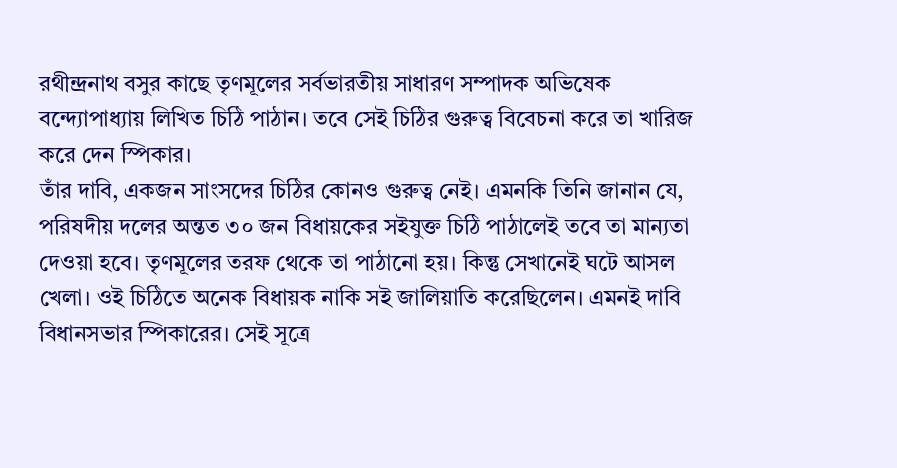রথীন্দ্রনাথ বসুর কাছে তৃণমূলের সর্বভারতীয় সাধারণ সম্পাদক অভিষেক বন্দ্যোপাধ্যায় লিখিত চিঠি পাঠান। তবে সেই চিঠির গুরুত্ব বিবেচনা করে তা খারিজ করে দেন স্পিকার।
তাঁর দাবি, একজন সাংসদের চিঠির কোনও গুরুত্ব নেই। এমনকি তিনি জানান যে, পরিষদীয় দলের অন্তত ৩০ জন বিধায়কের সইযুক্ত চিঠি পাঠালেই তবে তা মান্যতা দেওয়া হবে। তৃণমূলের তরফ থেকে তা পাঠানো হয়। কিন্তু সেখানেই ঘটে আসল খেলা। ওই চিঠিতে অনেক বিধায়ক নাকি সই জালিয়াতি করেছিলেন। এমনই দাবি বিধানসভার স্পিকারের। সেই সূত্রে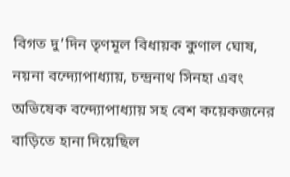বিগত দু’দিন তৃণমূল বিধায়ক কুণাল ঘোষ, নয়না বন্দ্যোপাধ্যায়, চন্দ্রনাথ সিনহা এবং অভিষেক বন্দ্যোপাধ্যায় সহ বেশ কয়েকজনের বাড়িতে হানা দিয়েছিল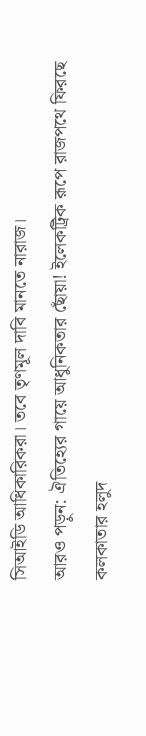সিআইডি আধিকারিকরা। তবে তৃণমূল দাবি মানতে নারাজ।
আরও পড়ুন: ঐতিহ্যের গায়ে আধুনিকতার ছোঁয়া! ইলেকট্রিক রূপে রাজপথে ফিরছে কলকাতার হলুদ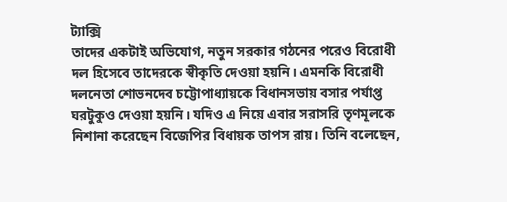ট্যাক্সি
তাদের একটাই অভিযোগ, নতুন সরকার গঠনের পরেও বিরোধী দল হিসেবে তাদেরকে স্বীকৃতি দেওয়া হয়নি। এমনকি বিরোধী দলনেতা শোভনদেব চট্টোপাধ্যায়কে বিধানসভায় বসার পর্যাপ্ত ঘরটুকুও দেওয়া হয়নি। যদিও এ নিয়ে এবার সরাসরি তৃণমূলকে নিশানা করেছেন বিজেপির বিধায়ক তাপস রায়। তিনি বলেছেন,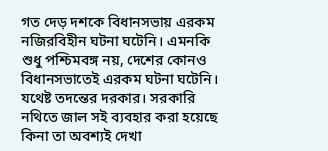গত দেড় দশকে বিধানসভায় এরকম নজিরবিহীন ঘটনা ঘটেনি। এমনকি শুধু পশ্চিমবঙ্গ নয়, দেশের কোনও বিধানসভাতেই এরকম ঘটনা ঘটেনি। যথেষ্ট তদন্তের দরকার। সরকারি নথিতে জাল সই ব্যবহার করা হয়েছে কিনা তা অবশ্যই দেখা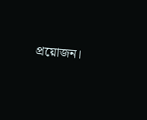প্রয়োজন।